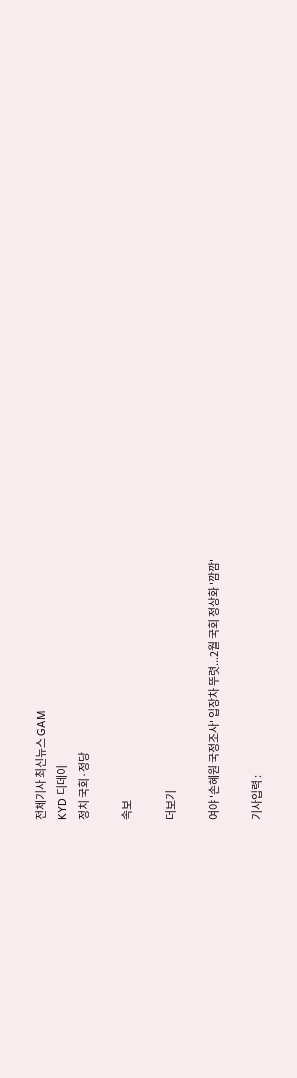전체기사 최신뉴스 GAM
KYD 디데이
정치 국회·정당

속보

더보기

여야 '손혜원 국정조사' 입장차 뚜렷...2월 국회 정상화 '깜깜'

기사입력 :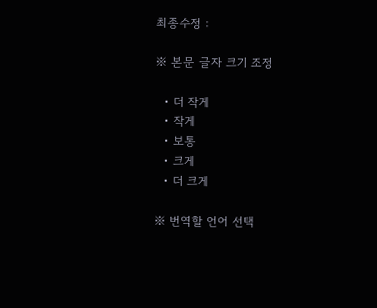최종수정 :

※ 본문 글자 크기 조정

  • 더 작게
  • 작게
  • 보통
  • 크게
  • 더 크게

※ 번역할 언어 선택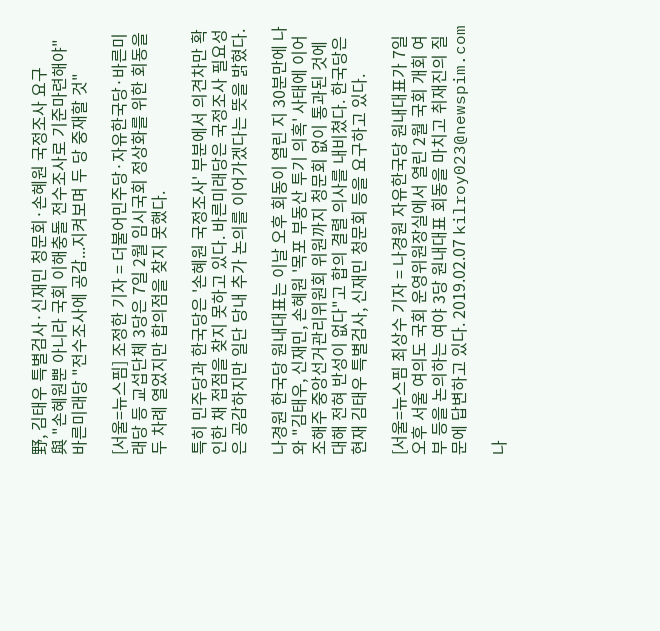野, 김태우 특별검사·신재민 청문회·손혜원 국정조사 요구
與 "손혜원뿐 아니라 국회 이해충돌 전수조사로 기준마련해야"
바른미래당 "전수조사에 공감...지켜보며 두 당 중재할 것"

[서울=뉴스핌] 조정한 기자 = 더불어민주당·자유한국당·바른미래당 등 교섭단체 3당은 7일 2월 임시국회 정상화를 위한 회동을 두 차례 열었지만 합의점을 찾지 못했다.

특히 민주당과 한국당은 '손혜원 국정조사' 부분에서 의견차만 확인한 채 접점을 찾지 못하고 있다. 바른미래당은 국정조사 필요성은 공감하지만 일단 당내 추가 논의를 이어가겠다는 뜻을 밝혔다.

나경원 한국당 원내대표는 이날 오후 회동이 열린 지 30분만에 나와 "김태우, 신재민, 손혜원 '목포 부동산 투기 의혹' 사태에 이어 조해주 중앙선거관리위원회 위원까지 청문회 없이 통과된 것에 대해 전혀 반성이 없다"고 합의 결렬 의사를 내비쳤다. 한국당은 현재 김태우 특별검사, 신재민 청문회 등을 요구하고 있다.

[서울=뉴스핌 최상수 기자 = 나경원 자유한국당 원내대표가 7일 오후 서울 여의도 국회 운영위원장실에서 열린 2월 국회 개회 여부 등을 논의하는 여야 3당 원내대표 회동을 마치고 취재진의 질문에 답변하고 있다. 2019.02.07 kilroy023@newspim.com

나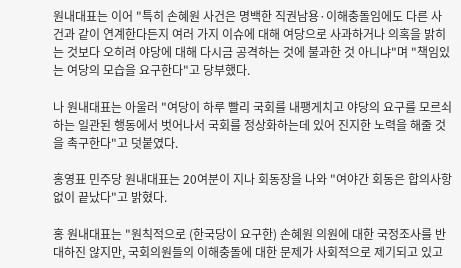원내대표는 이어 "특히 손혜원 사건은 명백한 직권남용·이해충돌임에도 다른 사건과 같이 연계한다든지 여러 가지 이슈에 대해 여당으로 사과하거나 의혹을 밝히는 것보다 오히려 야당에 대해 다시금 공격하는 것에 불과한 것 아니냐"며 "책임있는 여당의 모습을 요구한다"고 당부했다.

나 원내대표는 아울러 "여당이 하루 빨리 국회를 내팽게치고 야당의 요구를 모르쇠하는 일관된 행동에서 벗어나서 국회를 정상화하는데 있어 진지한 노력을 해줄 것을 촉구한다"고 덧붙였다.

홍영표 민주당 원내대표는 20여분이 지나 회동장을 나와 "여야간 회동은 합의사항 없이 끝났다"고 밝혔다.

홍 원내대표는 "원칙적으로 (한국당이 요구한) 손혜원 의원에 대한 국정조사를 반대하진 않지만, 국회의원들의 이해충돌에 대한 문제가 사회적으로 제기되고 있고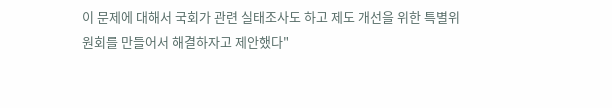이 문제에 대해서 국회가 관련 실태조사도 하고 제도 개선을 위한 특별위원회를 만들어서 해결하자고 제안했다"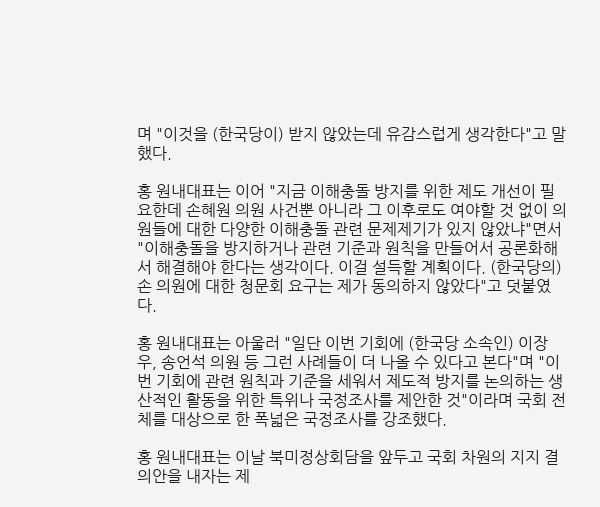며 "이것을 (한국당이) 받지 않았는데 유감스럽게 생각한다"고 말했다.

홍 원내대표는 이어 "지금 이해충돌 방지를 위한 제도 개선이 필요한데 손혜원 의원 사건뿐 아니라 그 이후로도 여야할 것 없이 의원들에 대한 다양한 이해충돌 관련 문제제기가 있지 않았냐"면서 "이해충돌을 방지하거나 관련 기준과 원칙을 만들어서 공론화해서 해결해야 한다는 생각이다. 이걸 설득할 계획이다. (한국당의) 손 의원에 대한 청문회 요구는 제가 동의하지 않았다"고 덧붙였다.

홍 원내대표는 아울러 "일단 이번 기회에 (한국당 소속인) 이장우, 송언석 의원 등 그런 사례들이 더 나올 수 있다고 본다"며 "이번 기회에 관련 원칙과 기준을 세워서 제도적 방지를 논의하는 생산적인 활동을 위한 특위나 국정조사를 제안한 것"이라며 국회 전체를 대상으로 한 폭넓은 국정조사를 강조했다.

홍 원내대표는 이날 북미정상회담을 앞두고 국회 차원의 지지 결의안을 내자는 제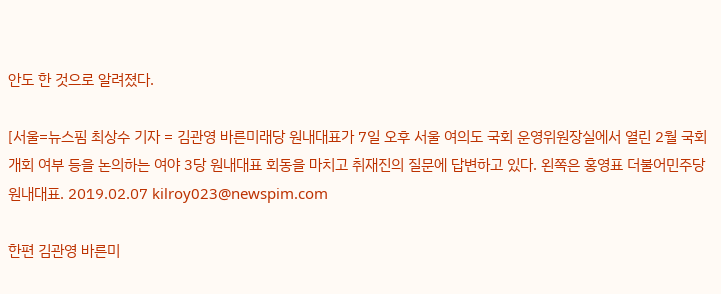안도 한 것으로 알려졌다.

[서울=뉴스핌 최상수 기자 = 김관영 바른미래당 원내대표가 7일 오후 서울 여의도 국회 운영위원장실에서 열린 2월 국회 개회 여부 등을 논의하는 여야 3당 원내대표 회동을 마치고 취재진의 질문에 답변하고 있다. 왼쪽은 홍영표 더불어민주당 원내대표. 2019.02.07 kilroy023@newspim.com

한편 김관영 바른미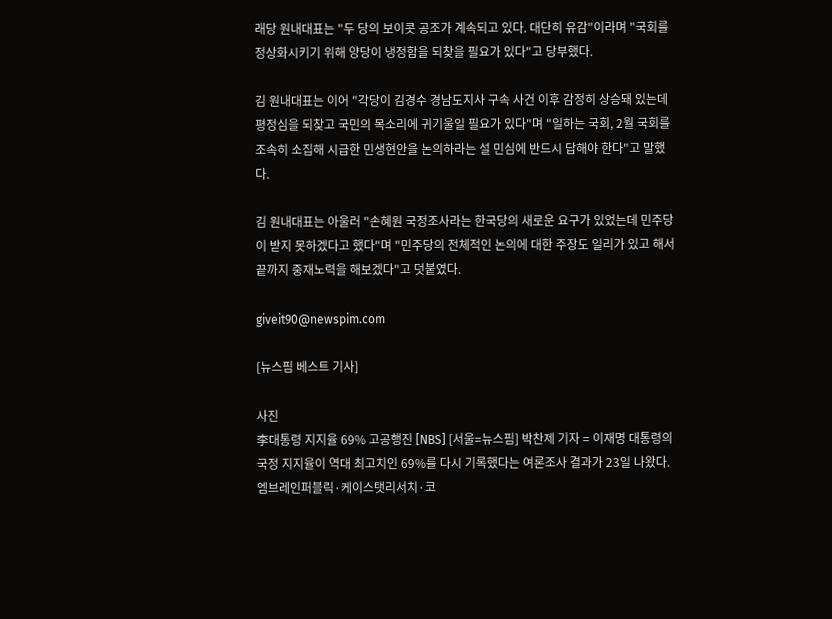래당 원내대표는 "두 당의 보이콧 공조가 계속되고 있다. 대단히 유감"이라며 "국회를 정상화시키기 위해 양당이 냉정함을 되찾을 필요가 있다"고 당부했다.

김 원내대표는 이어 "각당이 김경수 경남도지사 구속 사건 이후 감정히 상승돼 있는데 평정심을 되찾고 국민의 목소리에 귀기울일 필요가 있다"며 "일하는 국회, 2월 국회를 조속히 소집해 시급한 민생현안을 논의하라는 설 민심에 반드시 답해야 한다"고 말했다.

김 원내대표는 아울러 "손혜원 국정조사라는 한국당의 새로운 요구가 있었는데 민주당이 받지 못하겠다고 했다"며 "민주당의 전체적인 논의에 대한 주장도 일리가 있고 해서 끝까지 중재노력을 해보겠다"고 덧붙였다.

giveit90@newspim.com

[뉴스핌 베스트 기사]

사진
李대통령 지지율 69% 고공행진 [NBS] [서울=뉴스핌] 박찬제 기자 = 이재명 대통령의 국정 지지율이 역대 최고치인 69%를 다시 기록했다는 여론조사 결과가 23일 나왔다. 엠브레인퍼블릭·케이스탯리서치·코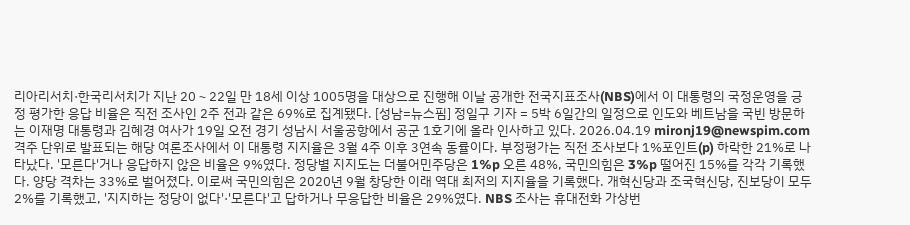리아리서치·한국리서치가 지난 20∼22일 만 18세 이상 1005명을 대상으로 진행해 이날 공개한 전국지표조사(NBS)에서 이 대통령의 국정운영을 긍정 평가한 응답 비율은 직전 조사인 2주 전과 같은 69%로 집계됐다. [성남=뉴스핌] 정일구 기자 = 5박 6일간의 일정으로 인도와 베트남을 국빈 방문하는 이재명 대통령과 김혜경 여사가 19일 오전 경기 성남시 서울공항에서 공군 1호기에 올라 인사하고 있다. 2026.04.19 mironj19@newspim.com 격주 단위로 발표되는 해당 여론조사에서 이 대통령 지지율은 3월 4주 이후 3연속 동률이다. 부정평가는 직전 조사보다 1%포인트(p) 하락한 21%로 나타났다. '모른다'거나 응답하지 않은 비율은 9%였다. 정당별 지지도는 더불어민주당은 1%p 오른 48%, 국민의힘은 3%p 떨어진 15%를 각각 기록했다. 양당 격차는 33%로 벌어졌다. 이로써 국민의힘은 2020년 9월 창당한 이래 역대 최저의 지지율을 기록했다. 개혁신당과 조국혁신당, 진보당이 모두 2%를 기록했고, '지지하는 정당이 없다'·'모른다'고 답하거나 무응답한 비율은 29%였다. NBS 조사는 휴대전화 가상번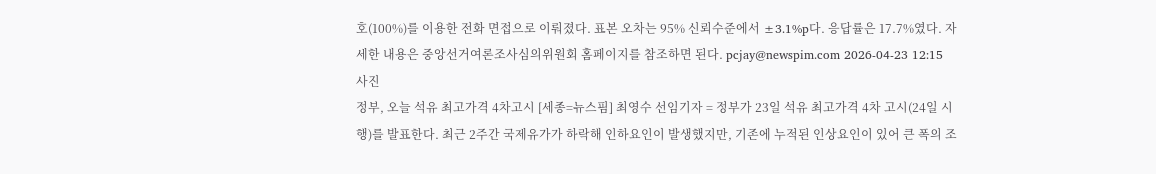호(100%)를 이용한 전화 면접으로 이뤄졌다. 표본 오차는 95% 신뢰수준에서 ±3.1%p다. 응답률은 17.7%였다. 자세한 내용은 중앙선거여론조사심의위원회 홈페이지를 참조하면 된다. pcjay@newspim.com 2026-04-23 12:15
사진
정부, 오늘 석유 최고가격 4차고시 [세종=뉴스핌] 최영수 선임기자 = 정부가 23일 석유 최고가격 4차 고시(24일 시행)를 발표한다. 최근 2주간 국제유가가 하락해 인하요인이 발생했지만, 기존에 누적된 인상요인이 있어 큰 폭의 조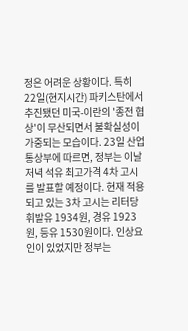정은 어려운 상황이다. 특히 22일(현지시간) 파키스탄에서 추진됐던 미국-이란의 '종전 협상'이 무산되면서 불확실성이 가중되는 모습이다. 23일 산업통상부에 따르면, 정부는 이날 저녁 석유 최고가격 4차 고시를 발표할 예정이다. 현재 적용되고 있는 3차 고시는 리터당 휘발유 1934원, 경유 1923원, 등유 1530원이다. 인상요인이 있었지만 정부는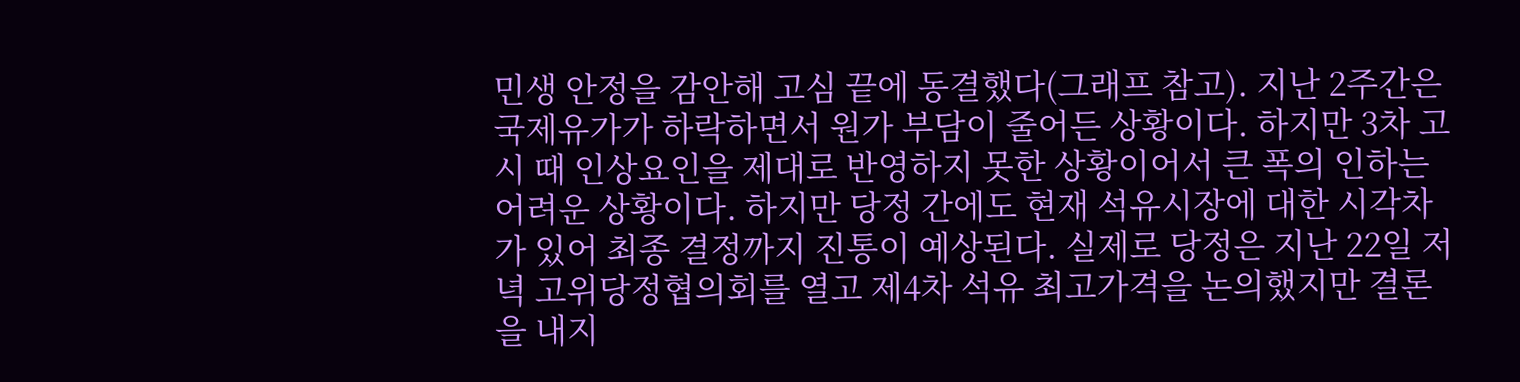민생 안정을 감안해 고심 끝에 동결했다(그래프 참고). 지난 2주간은 국제유가가 하락하면서 원가 부담이 줄어든 상황이다. 하지만 3차 고시 때 인상요인을 제대로 반영하지 못한 상황이어서 큰 폭의 인하는 어려운 상황이다. 하지만 당정 간에도 현재 석유시장에 대한 시각차가 있어 최종 결정까지 진통이 예상된다. 실제로 당정은 지난 22일 저녁 고위당정협의회를 열고 제4차 석유 최고가격을 논의했지만 결론을 내지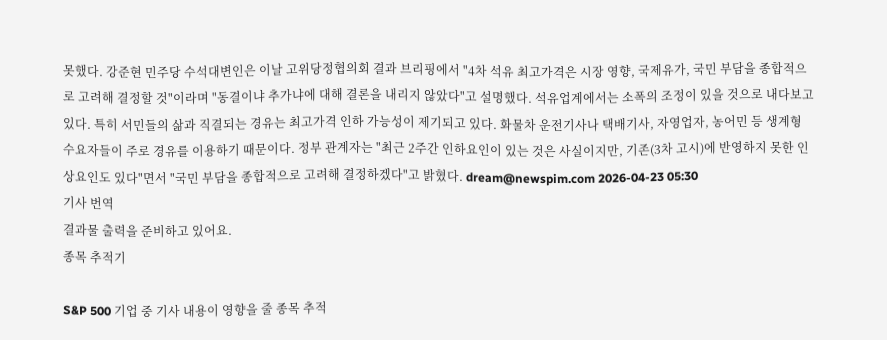못했다. 강준현 민주당 수석대변인은 이날 고위당정협의회 결과 브리핑에서 "4차 석유 최고가격은 시장 영향, 국제유가, 국민 부담을 종합적으로 고려해 결정할 것"이라며 "동결이냐 추가냐에 대해 결론을 내리지 않았다"고 설명했다. 석유업계에서는 소폭의 조정이 있을 것으로 내다보고 있다. 특히 서민들의 삶과 직결되는 경유는 최고가격 인하 가능성이 제기되고 있다. 화물차 운전기사나 택배기사, 자영업자, 농어민 등 생계형 수요자들이 주로 경유를 이용하기 때문이다. 정부 관계자는 "최근 2주간 인하요인이 있는 것은 사실이지만, 기존(3차 고시)에 반영하지 못한 인상요인도 있다"면서 "국민 부담을 종합적으로 고려해 결정하겠다"고 밝혔다. dream@newspim.com 2026-04-23 05:30
기사 번역
결과물 출력을 준비하고 있어요.
종목 추적기

S&P 500 기업 중 기사 내용이 영향을 줄 종목 추적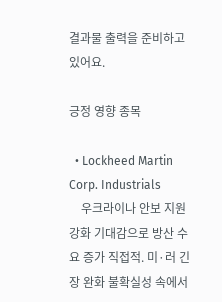결과물 출력을 준비하고 있어요.

긍정 영향 종목

  • Lockheed Martin Corp. Industrials
    우크라이나 안보 지원 강화 기대감으로 방산 수요 증가 직접적. 미·러 긴장 완화 불확실성 속에서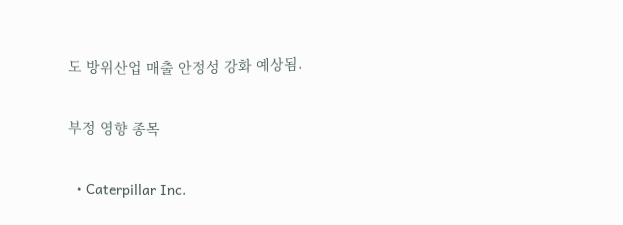도 방위산업 매출 안정성 강화 예상됨.

부정 영향 종목

  • Caterpillar Inc.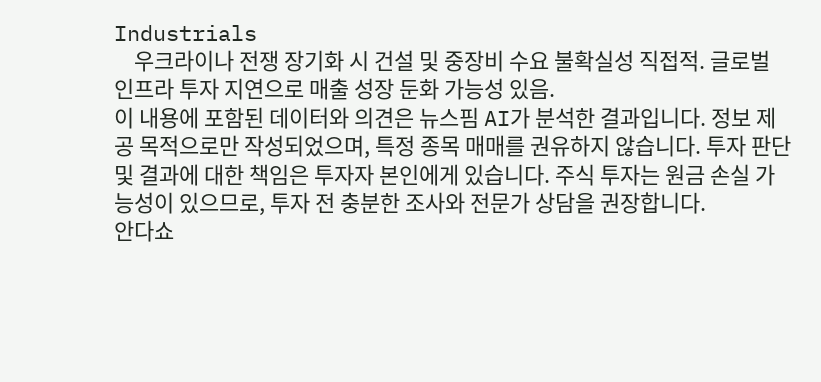Industrials
    우크라이나 전쟁 장기화 시 건설 및 중장비 수요 불확실성 직접적. 글로벌 인프라 투자 지연으로 매출 성장 둔화 가능성 있음.
이 내용에 포함된 데이터와 의견은 뉴스핌 AI가 분석한 결과입니다. 정보 제공 목적으로만 작성되었으며, 특정 종목 매매를 권유하지 않습니다. 투자 판단 및 결과에 대한 책임은 투자자 본인에게 있습니다. 주식 투자는 원금 손실 가능성이 있으므로, 투자 전 충분한 조사와 전문가 상담을 권장합니다.
안다쇼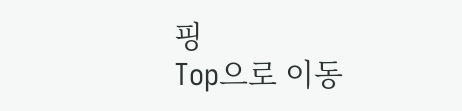핑
Top으로 이동